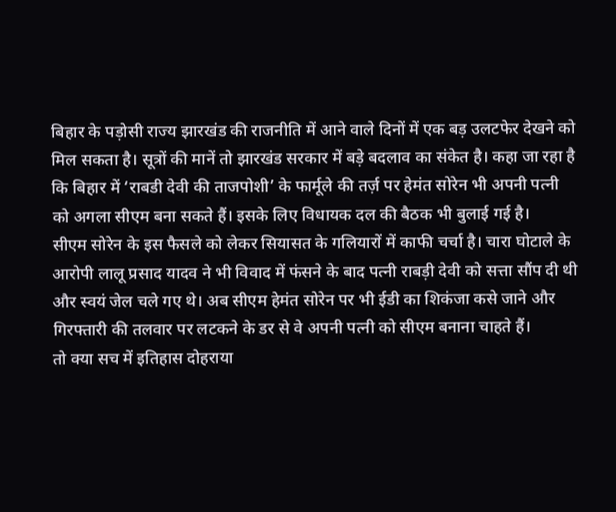बिहार के पड़ोसी राज्य झारखंड की राजनीति में आने वाले दिनों में एक बड़ उलटफेर देखने को मिल सकता है। सूत्रों की मानें तो झारखंड सरकार में बड़े बदलाव का संकेत है। कहा जा रहा है कि बिहार में ‘राबडी देवी की ताजपोशी’ के फार्मूले की तर्ज़ पर हेमंत सोरेन भी अपनी पत्नी को अगला सीएम बना सकते हैं। इसके लिए विधायक दल की बैठक भी बुलाई गई है।
सीएम सोरेन के इस फैसले को लेकर सियासत के गलियारों में काफी चर्चा है। चारा घोटाले के आरोपी लालू प्रसाद यादव ने भी विवाद में फंसने के बाद पत्नी राबड़ी देवी को सत्ता सौंप दी थी और स्वयं जेल चले गए थे। अब सीएम हेमंत सोरेन पर भी ईडी का शिकंजा कसे जाने और गिरफ्तारी की तलवार पर लटकने के डर से वे अपनी पत्नी को सीएम बनाना चाहते हैं।
तो क्या सच में इतिहास दोहराया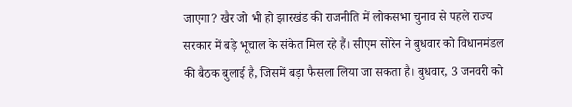जाएगा? खैर जो भी हो झारखंड की राजनीति में लोकसभा चुनाव से पहले राज्य सरकार में बड़े भूचाल के संकेत मिल रहे हैं। सीएम सोरेन ने बुधवार को विधानमंडल की बैठक बुलाई है, जिसमें बड़ा फैसला लिया जा सकता है। बुधवार, 3 जनवरी को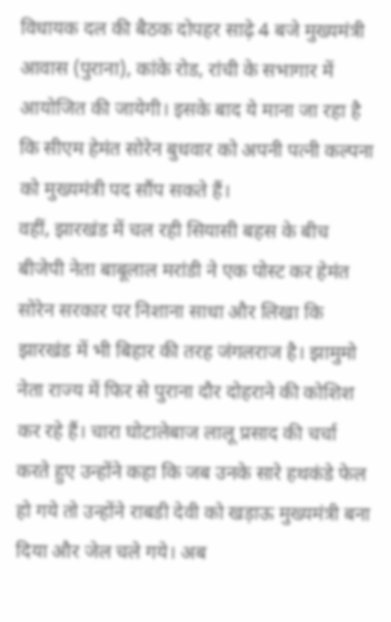विधायक दल की बैठक दोपहर साढ़े 4 बजे मुख्यमंत्री आवास (पुराना), कांके रोड, रांची के सभागार में आयोजित की जायेगी। इसके बाद ये माना जा रहा है कि सीएम हेमंत सोरेन बुधवार को अपनी पत्नी कल्पना को मुख्यमंत्री पद सौंप सकते हैं।
वहीं, झारखंड में चल रही सियासी बहस के बीच बीजेपी नेता बाबूलाल मरांडी ने एक पोस्ट कर हेमंत सोरेन सरकार पर निशाना साधा और लिखा कि झारखंड में भी बिहार की तरह जंगलराज है। झामुमो नेता राज्य में फिर से पुराना दौर दोहराने की कोशिश कर रहे हैं। चारा घोटालेबाज लालू प्रसाद की चर्चा करते हुए उन्होंने कहा कि जब उनके सारे हथकंडे फेल हो गये तो उन्होंने राबडी देवी को खड़ाऊ मुख्यमंत्री बना दिया और जेल चले गये। अब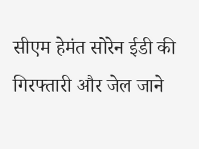सीएम हेमंत सोरेन ईडी की गिरफ्तारी और जेल जाने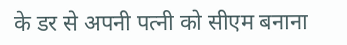के डर से अपनी पत्नी को सीएम बनाना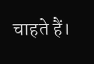चाहते हैं।